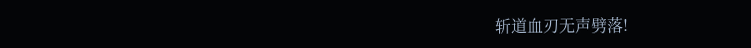斩道血刃无声劈落!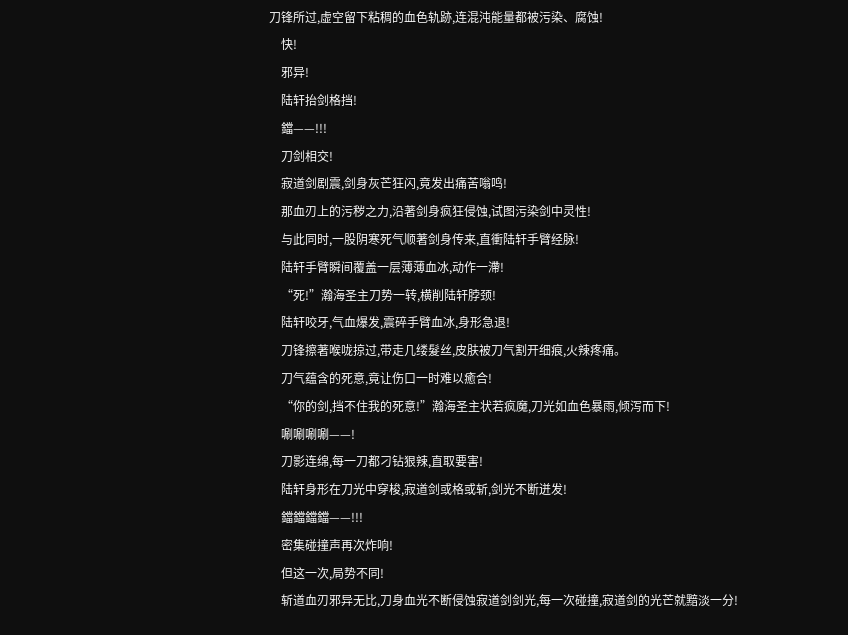刀锋所过,虚空留下粘稠的血色轨跡,连混沌能量都被污染、腐蚀!
    快!
    邪异!
    陆轩抬剑格挡!
    鐺——!!!
    刀剑相交!
    寂道剑剧震,剑身灰芒狂闪,竟发出痛苦嗡鸣!
    那血刃上的污秽之力,沿著剑身疯狂侵蚀,试图污染剑中灵性!
    与此同时,一股阴寒死气顺著剑身传来,直衝陆轩手臂经脉!
    陆轩手臂瞬间覆盖一层薄薄血冰,动作一滯!
    “死!”瀚海圣主刀势一转,横削陆轩脖颈!
    陆轩咬牙,气血爆发,震碎手臂血冰,身形急退!
    刀锋擦著喉咙掠过,带走几缕髮丝,皮肤被刀气割开细痕,火辣疼痛。
    刀气蕴含的死意,竟让伤口一时难以癒合!
    “你的剑,挡不住我的死意!”瀚海圣主状若疯魔,刀光如血色暴雨,倾泻而下!
    唰唰唰唰——!
    刀影连绵,每一刀都刁钻狠辣,直取要害!
    陆轩身形在刀光中穿梭,寂道剑或格或斩,剑光不断迸发!
    鐺鐺鐺鐺——!!!
    密集碰撞声再次炸响!
    但这一次,局势不同!
    斩道血刃邪异无比,刀身血光不断侵蚀寂道剑剑光,每一次碰撞,寂道剑的光芒就黯淡一分!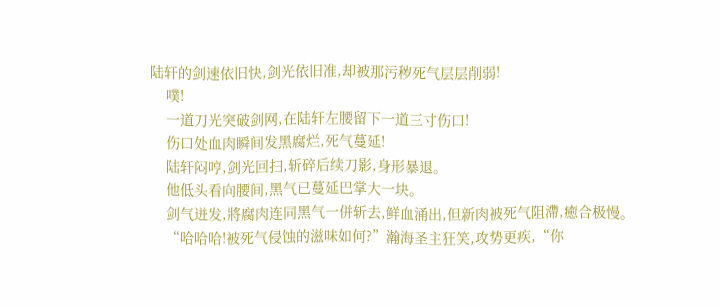陆轩的剑速依旧快,剑光依旧准,却被那污秽死气层层削弱!
    噗!
    一道刀光突破剑网,在陆轩左腰留下一道三寸伤口!
    伤口处血肉瞬间发黑腐烂,死气蔓延!
    陆轩闷哼,剑光回扫,斩碎后续刀影,身形暴退。
    他低头看向腰间,黑气已蔓延巴掌大一块。
    剑气迸发,將腐肉连同黑气一併斩去,鲜血涌出,但新肉被死气阻滯,癒合极慢。
    “哈哈哈!被死气侵蚀的滋味如何?”瀚海圣主狂笑,攻势更疾,“你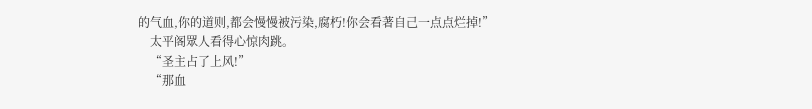的气血,你的道则,都会慢慢被污染,腐朽!你会看著自己一点点烂掉!”
    太平阁眾人看得心惊肉跳。
    “圣主占了上风!”
    “那血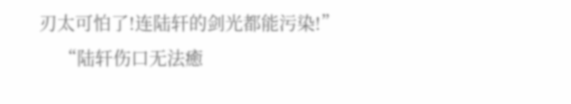刃太可怕了!连陆轩的剑光都能污染!”
    “陆轩伤口无法癒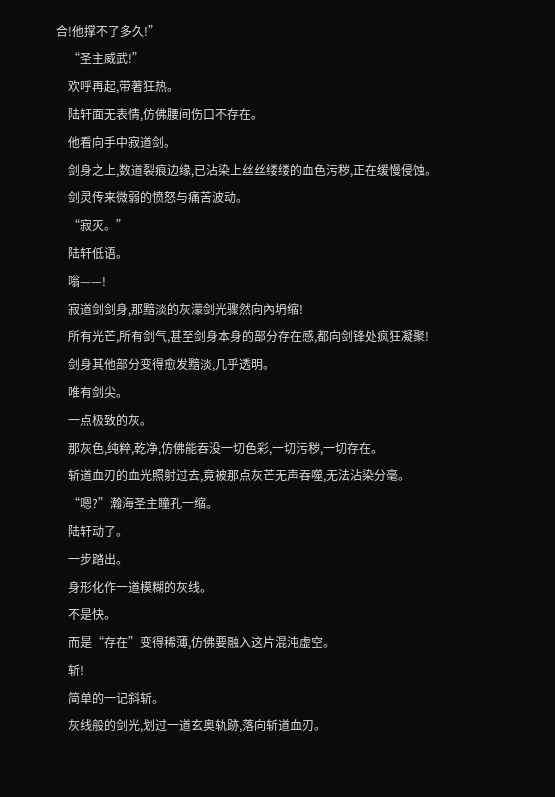合!他撑不了多久!”
    “圣主威武!”
    欢呼再起,带著狂热。
    陆轩面无表情,仿佛腰间伤口不存在。
    他看向手中寂道剑。
    剑身之上,数道裂痕边缘,已沾染上丝丝缕缕的血色污秽,正在缓慢侵蚀。
    剑灵传来微弱的愤怒与痛苦波动。
    “寂灭。”
    陆轩低语。
    嗡——!
    寂道剑剑身,那黯淡的灰濛剑光骤然向內坍缩!
    所有光芒,所有剑气,甚至剑身本身的部分存在感,都向剑锋处疯狂凝聚!
    剑身其他部分变得愈发黯淡,几乎透明。
    唯有剑尖。
    一点极致的灰。
    那灰色,纯粹,乾净,仿佛能吞没一切色彩,一切污秽,一切存在。
    斩道血刃的血光照射过去,竟被那点灰芒无声吞噬,无法沾染分毫。
    “嗯?”瀚海圣主瞳孔一缩。
    陆轩动了。
    一步踏出。
    身形化作一道模糊的灰线。
    不是快。
    而是“存在”变得稀薄,仿佛要融入这片混沌虚空。
    斩!
    简单的一记斜斩。
    灰线般的剑光,划过一道玄奥轨跡,落向斩道血刃。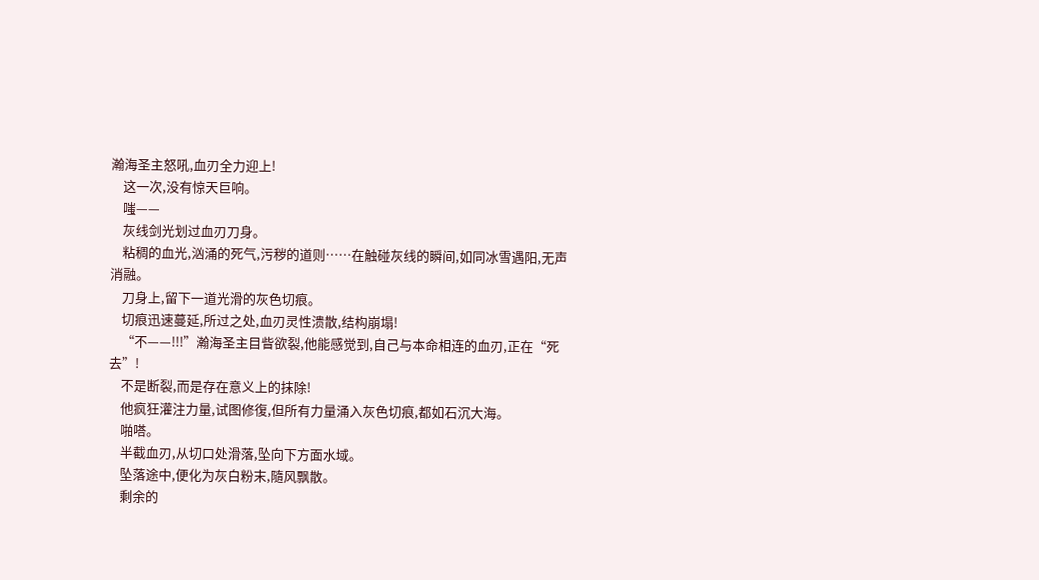瀚海圣主怒吼,血刃全力迎上!
    这一次,没有惊天巨响。
    嗤——
    灰线剑光划过血刃刀身。
    粘稠的血光,汹涌的死气,污秽的道则……在触碰灰线的瞬间,如同冰雪遇阳,无声消融。
    刀身上,留下一道光滑的灰色切痕。
    切痕迅速蔓延,所过之处,血刃灵性溃散,结构崩塌!
    “不——!!!”瀚海圣主目眥欲裂,他能感觉到,自己与本命相连的血刃,正在“死去”!
    不是断裂,而是存在意义上的抹除!
    他疯狂灌注力量,试图修復,但所有力量涌入灰色切痕,都如石沉大海。
    啪嗒。
    半截血刃,从切口处滑落,坠向下方面水域。
    坠落途中,便化为灰白粉末,隨风飘散。
    剩余的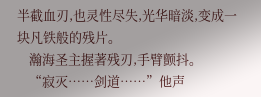半截血刃,也灵性尽失,光华暗淡,变成一块凡铁般的残片。
    瀚海圣主握著残刃,手臂颤抖。
    “寂灭……剑道……”他声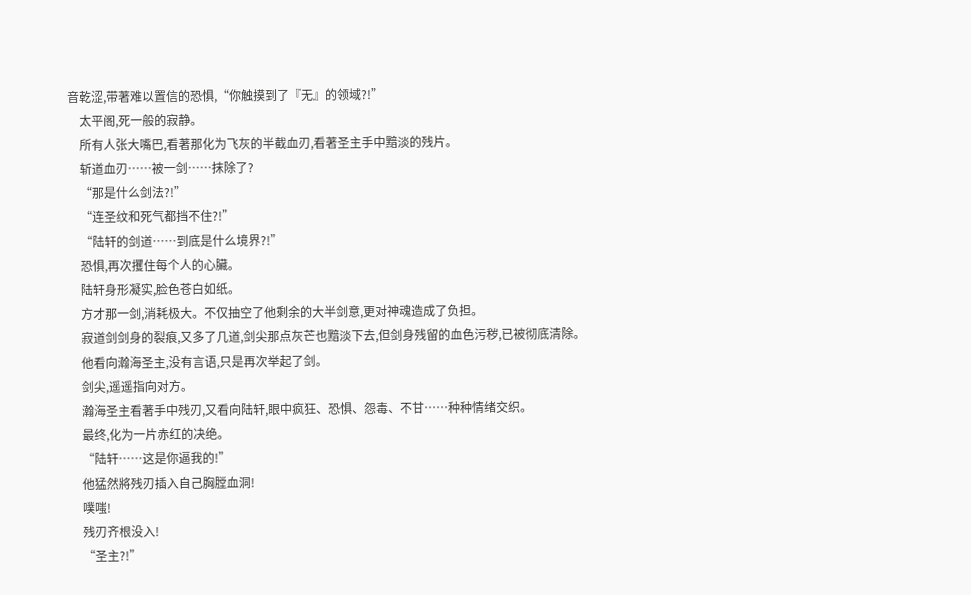音乾涩,带著难以置信的恐惧,“你触摸到了『无』的领域?!”
    太平阁,死一般的寂静。
    所有人张大嘴巴,看著那化为飞灰的半截血刃,看著圣主手中黯淡的残片。
    斩道血刃……被一剑……抹除了?
    “那是什么剑法?!”
    “连圣纹和死气都挡不住?!”
    “陆轩的剑道……到底是什么境界?!”
    恐惧,再次攫住每个人的心臟。
    陆轩身形凝实,脸色苍白如纸。
    方才那一剑,消耗极大。不仅抽空了他剩余的大半剑意,更对神魂造成了负担。
    寂道剑剑身的裂痕,又多了几道,剑尖那点灰芒也黯淡下去,但剑身残留的血色污秽,已被彻底清除。
    他看向瀚海圣主,没有言语,只是再次举起了剑。
    剑尖,遥遥指向对方。
    瀚海圣主看著手中残刃,又看向陆轩,眼中疯狂、恐惧、怨毒、不甘……种种情绪交织。
    最终,化为一片赤红的决绝。
    “陆轩……这是你逼我的!”
    他猛然將残刃插入自己胸膛血洞!
    噗嗤!
    残刃齐根没入!
    “圣主?!”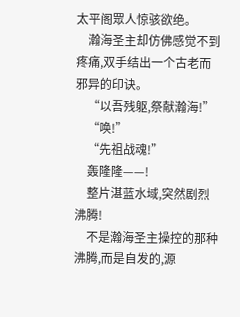太平阁眾人惊骇欲绝。
    瀚海圣主却仿佛感觉不到疼痛,双手结出一个古老而邪异的印诀。
    “以吾残躯,祭献瀚海!”
    “唤!”
    “先祖战魂!”
    轰隆隆——!
    整片湛蓝水域,突然剧烈沸腾!
    不是瀚海圣主操控的那种沸腾,而是自发的,源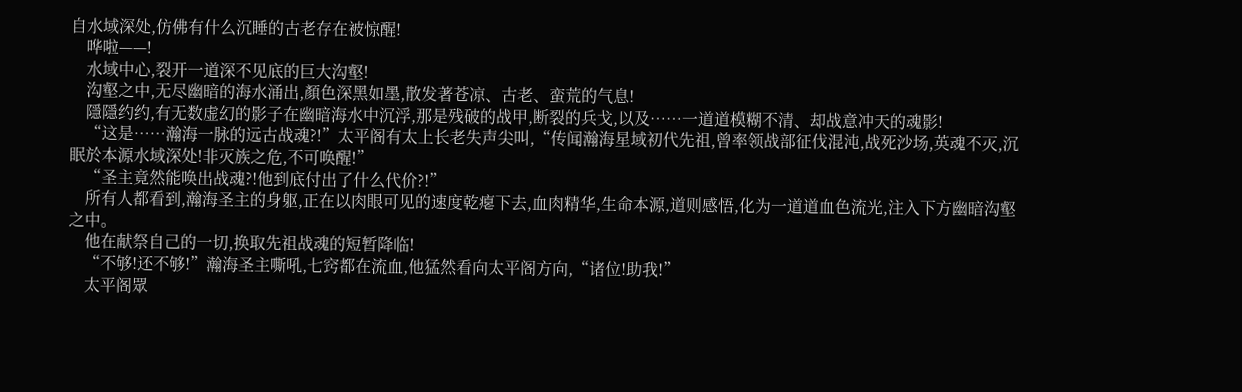自水域深处,仿佛有什么沉睡的古老存在被惊醒!
    哗啦——!
    水域中心,裂开一道深不见底的巨大沟壑!
    沟壑之中,无尽幽暗的海水涌出,顏色深黑如墨,散发著苍凉、古老、蛮荒的气息!
    隱隱约约,有无数虚幻的影子在幽暗海水中沉浮,那是残破的战甲,断裂的兵戈,以及……一道道模糊不清、却战意冲天的魂影!
    “这是……瀚海一脉的远古战魂?!”太平阁有太上长老失声尖叫,“传闻瀚海星域初代先祖,曾率领战部征伐混沌,战死沙场,英魂不灭,沉眠於本源水域深处!非灭族之危,不可唤醒!”
    “圣主竟然能唤出战魂?!他到底付出了什么代价?!”
    所有人都看到,瀚海圣主的身躯,正在以肉眼可见的速度乾瘪下去,血肉精华,生命本源,道则感悟,化为一道道血色流光,注入下方幽暗沟壑之中。
    他在献祭自己的一切,换取先祖战魂的短暂降临!
    “不够!还不够!”瀚海圣主嘶吼,七窍都在流血,他猛然看向太平阁方向,“诸位!助我!”
    太平阁眾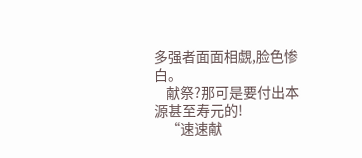多强者面面相覷,脸色惨白。
    献祭?那可是要付出本源甚至寿元的!
    “速速献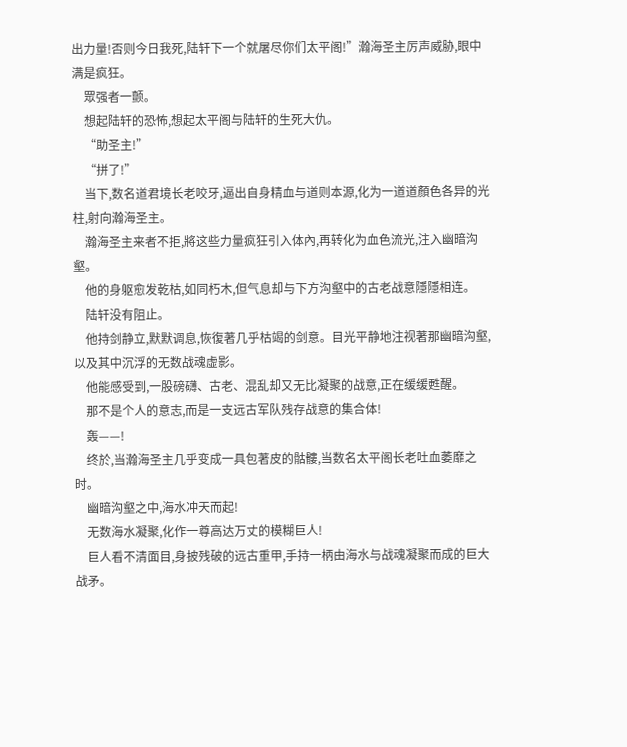出力量!否则今日我死,陆轩下一个就屠尽你们太平阁!”瀚海圣主厉声威胁,眼中满是疯狂。
    眾强者一颤。
    想起陆轩的恐怖,想起太平阁与陆轩的生死大仇。
    “助圣主!”
    “拼了!”
    当下,数名道君境长老咬牙,逼出自身精血与道则本源,化为一道道顏色各异的光柱,射向瀚海圣主。
    瀚海圣主来者不拒,將这些力量疯狂引入体內,再转化为血色流光,注入幽暗沟壑。
    他的身躯愈发乾枯,如同朽木,但气息却与下方沟壑中的古老战意隱隱相连。
    陆轩没有阻止。
    他持剑静立,默默调息,恢復著几乎枯竭的剑意。目光平静地注视著那幽暗沟壑,以及其中沉浮的无数战魂虚影。
    他能感受到,一股磅礴、古老、混乱却又无比凝聚的战意,正在缓缓甦醒。
    那不是个人的意志,而是一支远古军队残存战意的集合体!
    轰——!
    终於,当瀚海圣主几乎变成一具包著皮的骷髏,当数名太平阁长老吐血萎靡之时。
    幽暗沟壑之中,海水冲天而起!
    无数海水凝聚,化作一尊高达万丈的模糊巨人!
    巨人看不清面目,身披残破的远古重甲,手持一柄由海水与战魂凝聚而成的巨大战矛。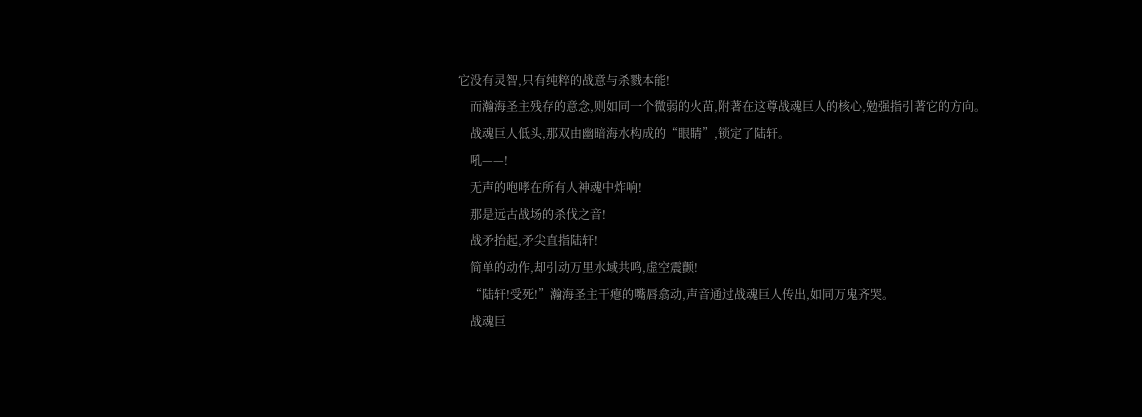它没有灵智,只有纯粹的战意与杀戮本能!
    而瀚海圣主残存的意念,则如同一个微弱的火苗,附著在这尊战魂巨人的核心,勉强指引著它的方向。
    战魂巨人低头,那双由幽暗海水构成的“眼睛”,锁定了陆轩。
    吼——!
    无声的咆哮在所有人神魂中炸响!
    那是远古战场的杀伐之音!
    战矛抬起,矛尖直指陆轩!
    简单的动作,却引动万里水域共鸣,虚空震颤!
    “陆轩!受死!”瀚海圣主干瘪的嘴唇翕动,声音通过战魂巨人传出,如同万鬼齐哭。
    战魂巨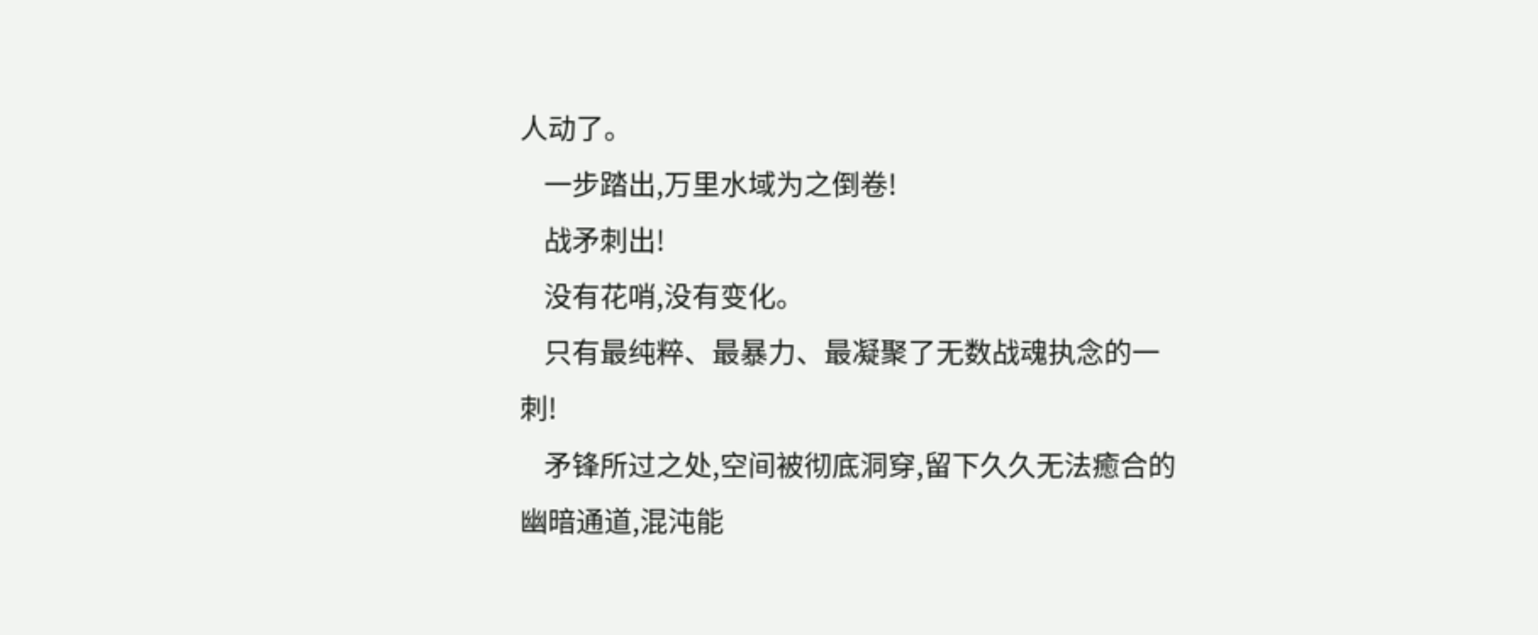人动了。
    一步踏出,万里水域为之倒卷!
    战矛刺出!
    没有花哨,没有变化。
    只有最纯粹、最暴力、最凝聚了无数战魂执念的一刺!
    矛锋所过之处,空间被彻底洞穿,留下久久无法癒合的幽暗通道,混沌能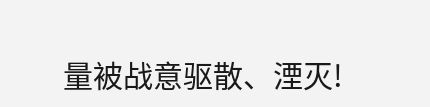量被战意驱散、湮灭!